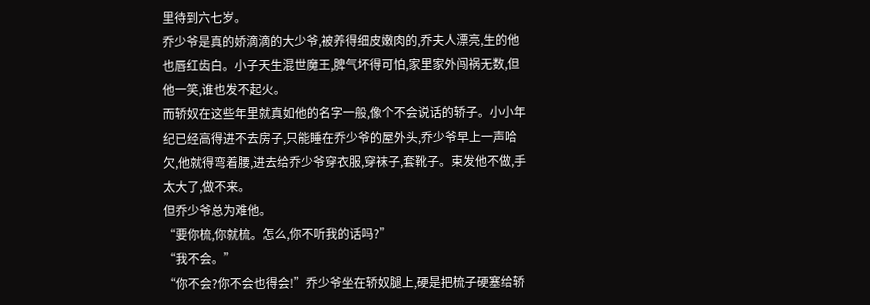里待到六七岁。
乔少爷是真的娇滴滴的大少爷,被养得细皮嫩肉的,乔夫人漂亮,生的他也唇红齿白。小子天生混世魔王,脾气坏得可怕,家里家外闯祸无数,但他一笑,谁也发不起火。
而轿奴在这些年里就真如他的名字一般,像个不会说话的轿子。小小年纪已经高得进不去房子,只能睡在乔少爷的屋外头,乔少爷早上一声哈欠,他就得弯着腰,进去给乔少爷穿衣服,穿袜子,套靴子。束发他不做,手太大了,做不来。
但乔少爷总为难他。
“要你梳,你就梳。怎么,你不听我的话吗?”
“我不会。”
“你不会?你不会也得会!”乔少爷坐在轿奴腿上,硬是把梳子硬塞给轿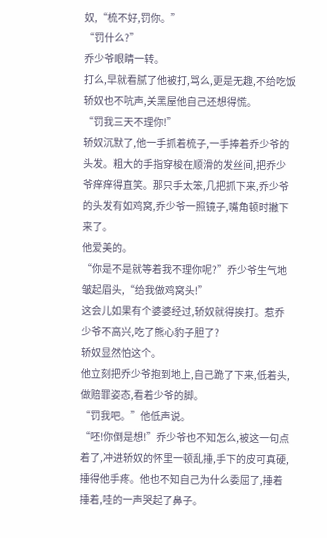奴,“梳不好,罚你。”
“罚什么?”
乔少爷眼睛一转。
打么,早就看腻了他被打,骂么,更是无趣,不给吃饭轿奴也不吭声,关黑屋他自己还想得慌。
“罚我三天不理你!”
轿奴沉默了,他一手抓着梳子,一手捧着乔少爷的头发。粗大的手指穿梭在顺滑的发丝间,把乔少爷痒痒得直笑。那只手太笨,几把抓下来,乔少爷的头发有如鸡窝,乔少爷一照镜子,嘴角顿时撇下来了。
他爱美的。
“你是不是就等着我不理你呢?”乔少爷生气地皱起眉头,“给我做鸡窝头!”
这会儿如果有个婆婆经过,轿奴就得挨打。惹乔少爷不高兴,吃了熊心豹子胆了?
轿奴显然怕这个。
他立刻把乔少爷抱到地上,自己跪了下来,低着头,做赔罪姿态,看着少爷的脚。
“罚我吧。”他低声说。
“呸!你倒是想!”乔少爷也不知怎么,被这一句点着了,冲进轿奴的怀里一顿乱捶,手下的皮可真硬,捶得他手疼。他也不知自己为什么委屈了,捶着捶着,哇的一声哭起了鼻子。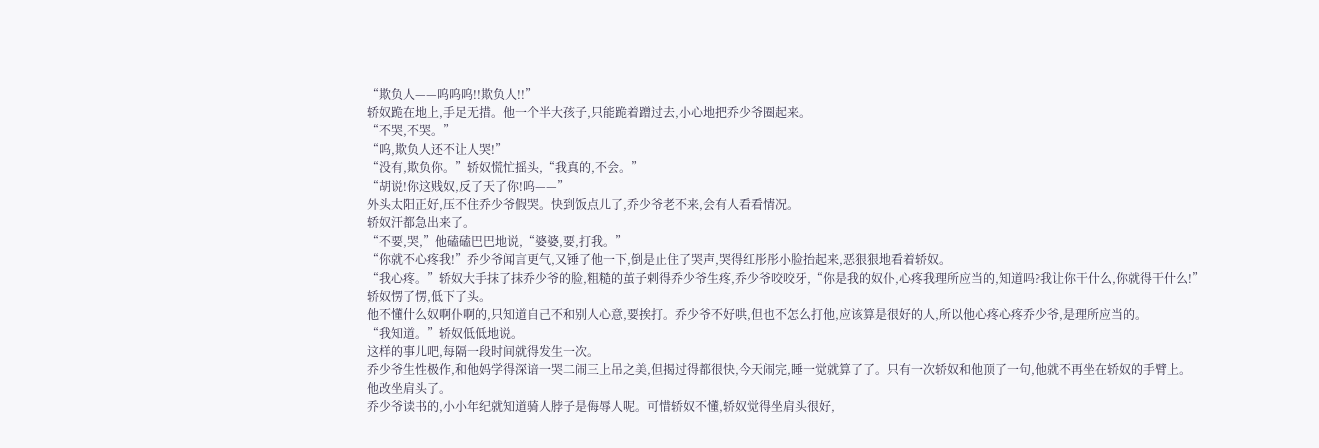“欺负人——呜呜呜!!欺负人!!”
轿奴跪在地上,手足无措。他一个半大孩子,只能跪着蹭过去,小心地把乔少爷圈起来。
“不哭,不哭。”
“呜,欺负人还不让人哭!”
“没有,欺负你。”轿奴慌忙摇头,“我真的,不会。”
“胡说!你这贱奴,反了天了你!呜——”
外头太阳正好,压不住乔少爷假哭。快到饭点儿了,乔少爷老不来,会有人看看情况。
轿奴汗都急出来了。
“不要,哭,”他磕磕巴巴地说,“婆婆,要,打我。”
“你就不心疼我!”乔少爷闻言更气,又锤了他一下,倒是止住了哭声,哭得红彤彤小脸抬起来,恶狠狠地看着轿奴。
“我心疼。”轿奴大手抹了抹乔少爷的脸,粗糙的茧子剌得乔少爷生疼,乔少爷咬咬牙,“你是我的奴仆,心疼我理所应当的,知道吗?我让你干什么,你就得干什么!”
轿奴愣了愣,低下了头。
他不懂什么奴啊仆啊的,只知道自己不和别人心意,要挨打。乔少爷不好哄,但也不怎么打他,应该算是很好的人,所以他心疼心疼乔少爷,是理所应当的。
“我知道。”轿奴低低地说。
这样的事儿吧,每隔一段时间就得发生一次。
乔少爷生性极作,和他妈学得深谙一哭二闹三上吊之美,但揭过得都很快,今天闹完,睡一觉就算了了。只有一次轿奴和他顶了一句,他就不再坐在轿奴的手臂上。
他改坐肩头了。
乔少爷读书的,小小年纪就知道骑人脖子是侮辱人呢。可惜轿奴不懂,轿奴觉得坐肩头很好,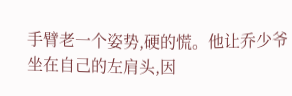手臂老一个姿势,硬的慌。他让乔少爷坐在自己的左肩头,因